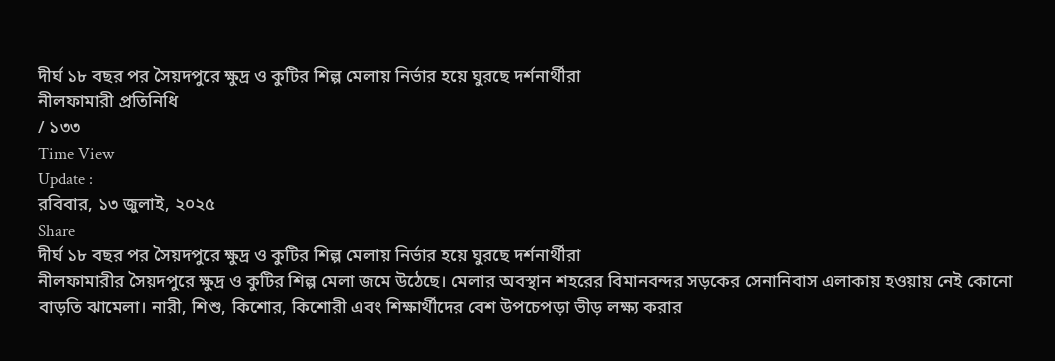দীর্ঘ ১৮ বছর পর সৈয়দপুরে ক্ষুদ্র ও কুটির শিল্প মেলায় নির্ভার হয়ে ঘুরছে দর্শনার্থীরা
নীলফামারী প্রতিনিধি
/ ১৩৩
Time View
Update :
রবিবার, ১৩ জুলাই, ২০২৫
Share
দীর্ঘ ১৮ বছর পর সৈয়দপুরে ক্ষুদ্র ও কুটির শিল্প মেলায় নির্ভার হয়ে ঘুরছে দর্শনার্থীরা
নীলফামারীর সৈয়দপুরে ক্ষুদ্র ও কুটির শিল্প মেলা জমে উঠেছে। মেলার অবস্থান শহরের বিমানবন্দর সড়কের সেনানিবাস এলাকায় হওয়ায় নেই কোনো বাড়তি ঝামেলা। নারী, শিশু, কিশোর, কিশোরী এবং শিক্ষার্থীদের বেশ উপচেপড়া ভীড় লক্ষ্য করার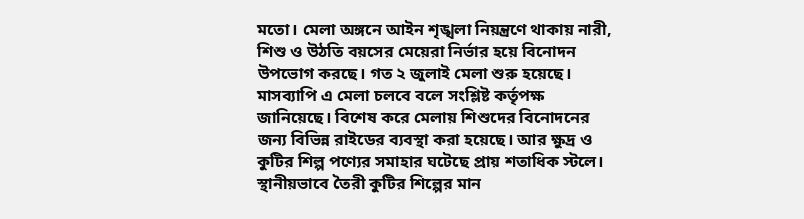মতো। মেলা অঙ্গনে আইন শৃঙ্খলা নিয়ন্ত্রণে থাকায় নারী, শিশু ও উঠতি বয়সের মেয়েরা নির্ভার হয়ে বিনোদন উপভোগ করছে। গত ২ জুলাই মেলা শুরু হয়েছে। মাসব্যাপি এ মেলা চলবে বলে সংশ্লিষ্ট কর্তৃপক্ষ জানিয়েছে। বিশেষ করে মেলায় শিশুদের বিনোদনের জন্য বিভিন্ন রাইডের ব্যবস্থা করা হয়েছে। আর ক্ষুদ্র ও কুটির শিল্প পণ্যের সমাহার ঘটেছে প্রায় শতাধিক স্টলে। স্থানীয়ভাবে তৈরী কুটির শিল্পের মান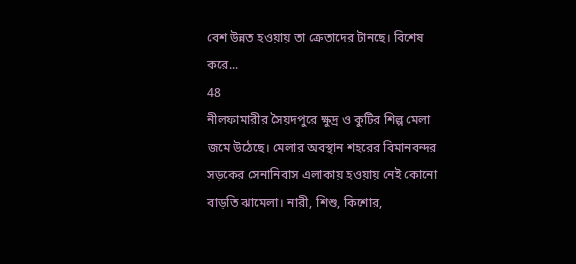বেশ উন্নত হওয়ায় তা ক্রেতাদের টানছে। বিশেষ করে...
48
নীলফামারীর সৈয়দপুরে ক্ষুদ্র ও কুটির শিল্প মেলা জমে উঠেছে। মেলার অবস্থান শহরের বিমানবন্দর সড়কের সেনানিবাস এলাকায় হওয়ায় নেই কোনো বাড়তি ঝামেলা। নারী, শিশু, কিশোর,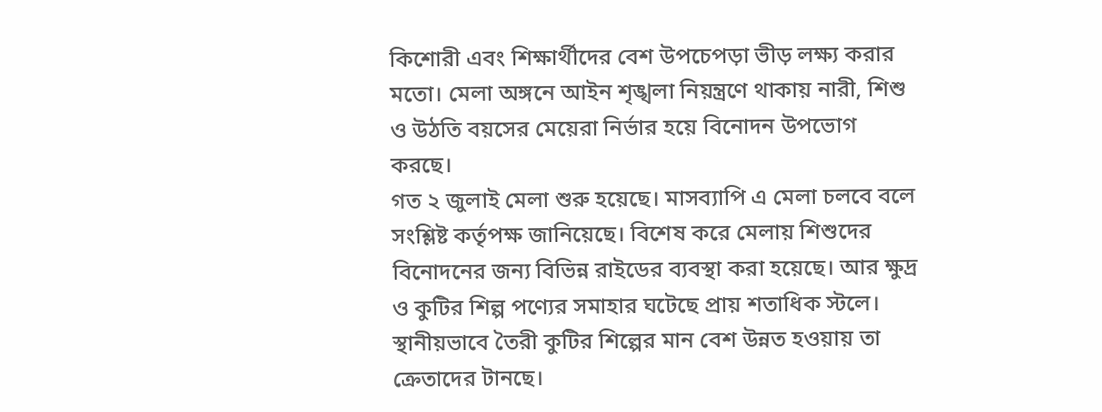কিশোরী এবং শিক্ষার্থীদের বেশ উপচেপড়া ভীড় লক্ষ্য করার মতো। মেলা অঙ্গনে আইন শৃঙ্খলা নিয়ন্ত্রণে থাকায় নারী, শিশু ও উঠতি বয়সের মেয়েরা নির্ভার হয়ে বিনোদন উপভোগ করছে।
গত ২ জুলাই মেলা শুরু হয়েছে। মাসব্যাপি এ মেলা চলবে বলে সংশ্লিষ্ট কর্তৃপক্ষ জানিয়েছে। বিশেষ করে মেলায় শিশুদের বিনোদনের জন্য বিভিন্ন রাইডের ব্যবস্থা করা হয়েছে। আর ক্ষুদ্র ও কুটির শিল্প পণ্যের সমাহার ঘটেছে প্রায় শতাধিক স্টলে। স্থানীয়ভাবে তৈরী কুটির শিল্পের মান বেশ উন্নত হওয়ায় তা ক্রেতাদের টানছে।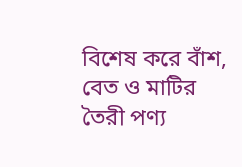বিশেষ করে বাঁশ, বেত ও মাটির তৈরী পণ্য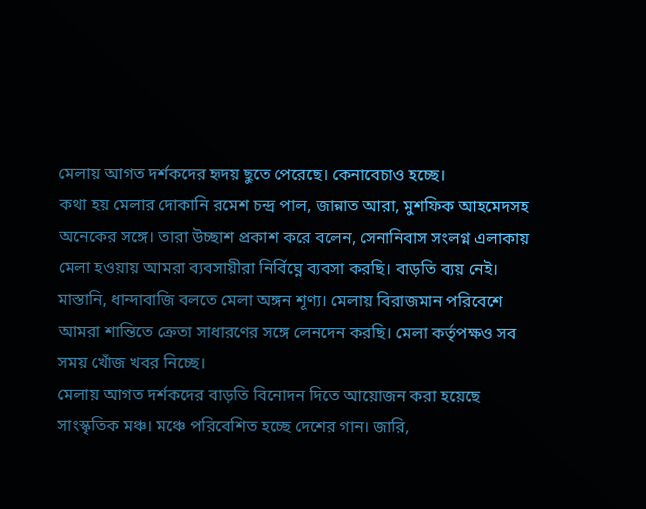মেলায় আগত দর্শকদের হৃদয় ছুতে পেরেছে। কেনাবেচাও হচ্ছে।
কথা হয় মেলার দোকানি রমেশ চন্দ্র পাল, জান্নাত আরা, মুশফিক আহমেদসহ অনেকের সঙ্গে। তারা উচ্ছাশ প্রকাশ করে বলেন, সেনানিবাস সংলগ্ন এলাকায় মেলা হওয়ায় আমরা ব্যবসায়ীরা নির্বিঘ্নে ব্যবসা করছি। বাড়তি ব্যয় নেই। মাস্তানি, ধান্দাবাজি বলতে মেলা অঙ্গন শূণ্য। মেলায় বিরাজমান পরিবেশে আমরা শান্তিতে ক্রেতা সাধারণের সঙ্গে লেনদেন করছি। মেলা কর্তৃপক্ষও সব সময় খোঁজ খবর নিচ্ছে।
মেলায় আগত দর্শকদের বাড়তি বিনোদন দিতে আয়োজন করা হয়েছে সাংস্কৃতিক মঞ্চ। মঞ্চে পরিবেশিত হচ্ছে দেশের গান। জারি,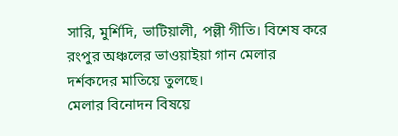সারি, মুর্শিদি, ভাটিয়ালী, পল্লী গীতি। বিশেষ করে রংপুর অঞ্চলের ভাওয়াইয়া গান মেলার দর্শকদের মাতিয়ে তুলছে।
মেলার বিনোদন বিষয়ে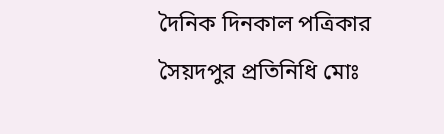দৈনিক দিনকাল পত্রিকার সৈয়দপুর প্রতিনিধি মোঃ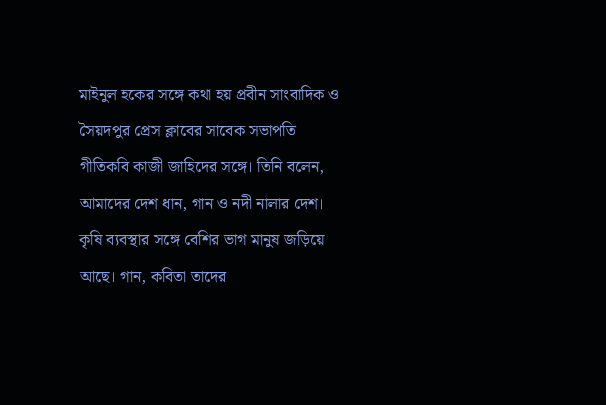মাইনুল হকের সঙ্গে কথা হয় প্রবীন সাংবাদিক ও সৈয়দপুর প্রেস ক্লাবের সাবেক সভাপতি গীতিকবি কাজী জাহিদের সঙ্গে। তিনি বলেন, আমাদের দেশ ধান, গান ও নদী নালার দেশ। কৃষি ব্যবস্থার সঙ্গে বেশির ভাগ মানুষ জড়িয়ে আছে। গান, কবিতা তাদের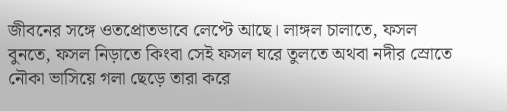জীবনের সঙ্গে ওতপ্রোতভাবে লেপ্টে আছে। লাঙ্গল চালাতে, ফসল বুনতে, ফসল নিড়াতে কিংবা সেই ফসল ঘরে তুলতে অথবা নদীর স্রোতে নৌকা ভাসিয়ে গলা ছেড়ে তারা করে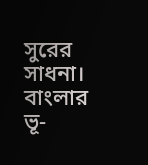সুরের সাধনা। বাংলার ভূ-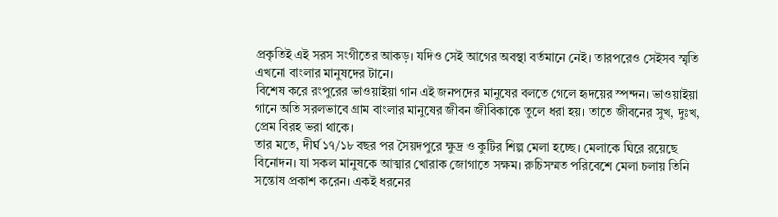প্রকৃতিই এই সরস সংগীতের আকড়। যদিও সেই আগের অবস্থা বর্তমানে নেই। তারপরেও সেইসব স্মৃতি এখনো বাংলার মানুষদের টানে।
বিশেষ করে রংপুরের ভাওয়াইয়া গান এই জনপদের মানুষের বলতে গেলে হৃদয়ের স্পন্দন। ভাওয়াইয়া গানে অতি সরলভাবে গ্রাম বাংলার মানুষের জীবন জীবিকাকে তুলে ধরা হয়। তাতে জীবনের সুখ, দুঃখ, প্রেম বিরহ ভরা থাকে।
তার মতে, দীর্ঘ ১৭/১৮ বছর পর সৈয়দপুরে ক্ষুদ্র ও কুটির শিল্প মেলা হচ্ছে। মেলাকে ঘিরে রয়েছে বিনোদন। যা সকল মানুষকে আত্মার খোরাক জোগাতে সক্ষম। রুচিসম্মত পরিবেশে মেলা চলায় তিনি সন্তোষ প্রকাশ করেন। একই ধরনের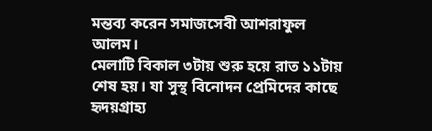মন্তব্য করেন সমাজসেবী আশরাফুল আলম।
মেলাটি বিকাল ৩টায় শুরু হয়ে রাত ১১টায় শেষ হয়। যা সুস্থ বিনোদন প্রেমিদের কাছে হৃদয়গ্রাহ্য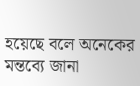হয়েছে বলে অনেকের মন্তব্যে জানা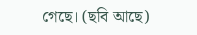গেছে। (ছবি আছে)